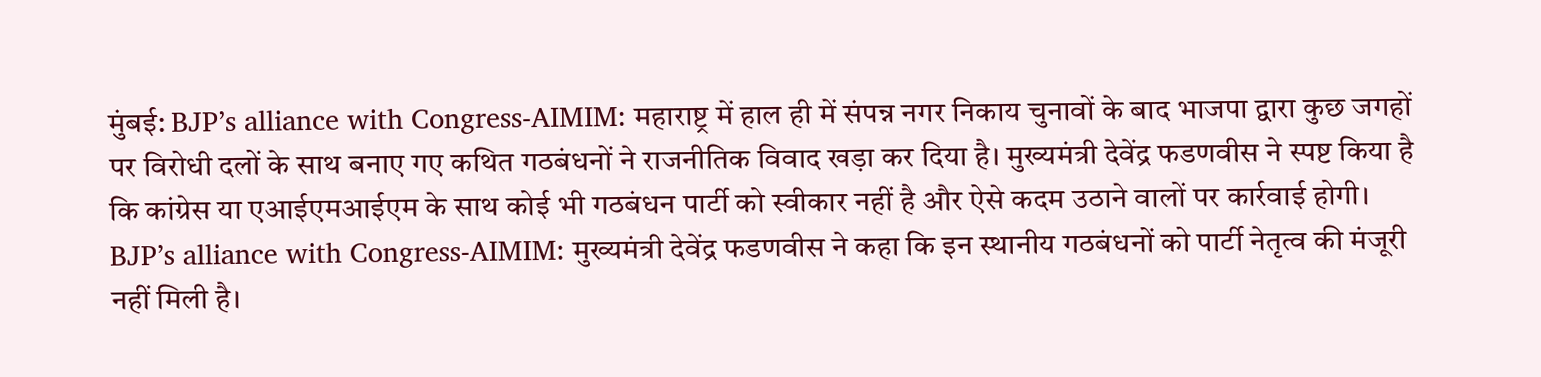मुंबई: BJP’s alliance with Congress-AIMIM: महाराष्ट्र में हाल ही में संपन्न नगर निकाय चुनावों के बाद भाजपा द्वारा कुछ जगहों पर विरोधी दलों के साथ बनाए गए कथित गठबंधनों ने राजनीतिक विवाद खड़ा कर दिया है। मुख्यमंत्री देवेंद्र फडणवीस ने स्पष्ट किया है कि कांग्रेस या एआईएमआईएम के साथ कोई भी गठबंधन पार्टी को स्वीकार नहीं है और ऐसे कदम उठाने वालों पर कार्रवाई होगी।
BJP’s alliance with Congress-AIMIM: मुख्यमंत्री देवेंद्र फडणवीस ने कहा कि इन स्थानीय गठबंधनों को पार्टी नेतृत्व की मंजूरी नहीं मिली है।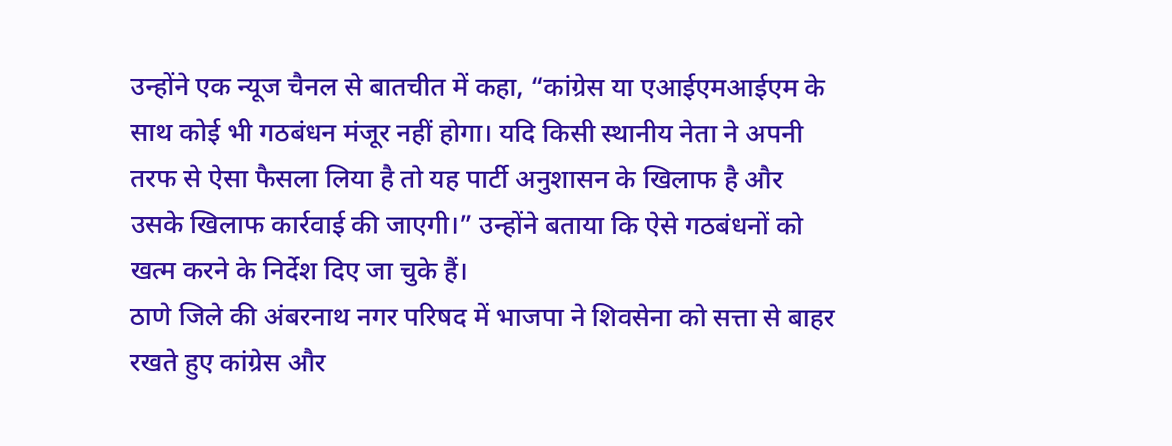उन्होंने एक न्यूज चैनल से बातचीत में कहा, “कांग्रेस या एआईएमआईएम के साथ कोई भी गठबंधन मंजूर नहीं होगा। यदि किसी स्थानीय नेता ने अपनी तरफ से ऐसा फैसला लिया है तो यह पार्टी अनुशासन के खिलाफ है और उसके खिलाफ कार्रवाई की जाएगी।” उन्होंने बताया कि ऐसे गठबंधनों को खत्म करने के निर्देश दिए जा चुके हैं।
ठाणे जिले की अंबरनाथ नगर परिषद में भाजपा ने शिवसेना को सत्ता से बाहर रखते हुए कांग्रेस और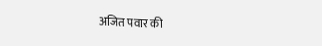अजित पवार की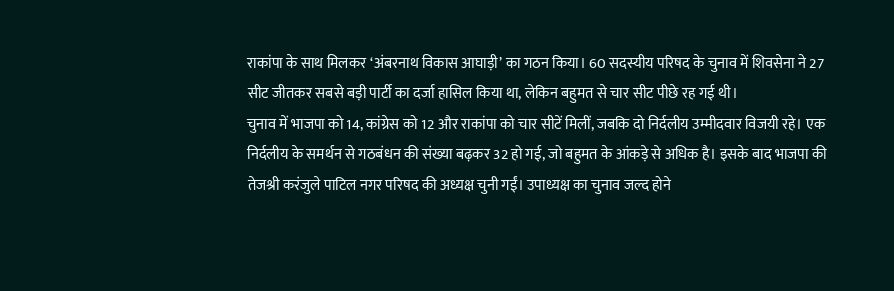राकांपा के साथ मिलकर ‘अंबरनाथ विकास आघाड़ी’ का गठन किया। 60 सदस्यीय परिषद के चुनाव में शिवसेना ने 27 सीट जीतकर सबसे बड़ी पार्टी का दर्जा हासिल किया था, लेकिन बहुमत से चार सीट पीछे रह गई थी।
चुनाव में भाजपा को 14, कांग्रेस को 12 और राकांपा को चार सीटें मिलीं, जबकि दो निर्दलीय उम्मीदवार विजयी रहे। एक निर्दलीय के समर्थन से गठबंधन की संख्या बढ़कर 32 हो गई, जो बहुमत के आंकड़े से अधिक है। इसके बाद भाजपा की तेजश्री करंजुले पाटिल नगर परिषद की अध्यक्ष चुनी गईं। उपाध्यक्ष का चुनाव जल्द होने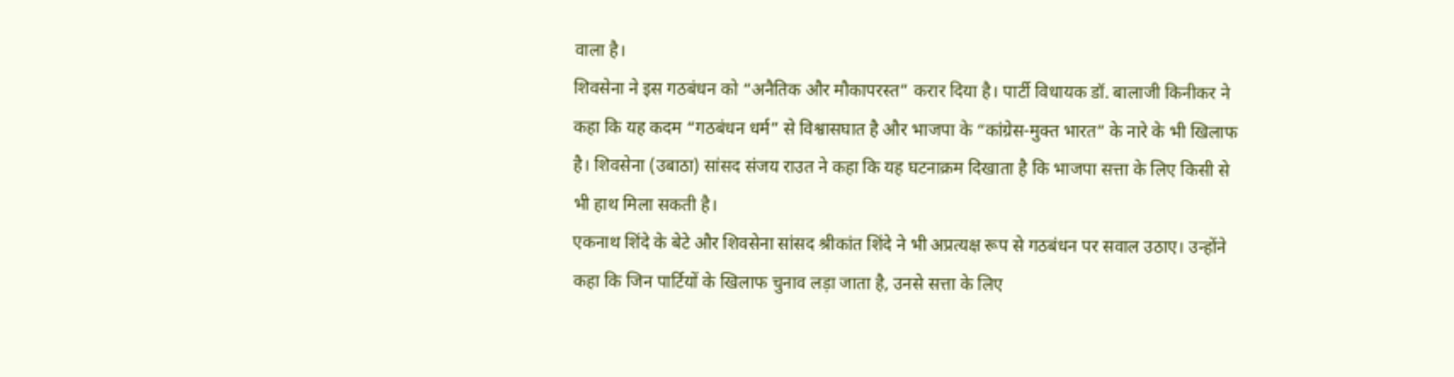वाला है।
शिवसेना ने इस गठबंधन को “अनैतिक और मौकापरस्त” करार दिया है। पार्टी विधायक डॉ. बालाजी किनीकर ने कहा कि यह कदम “गठबंधन धर्म” से विश्वासघात है और भाजपा के “कांग्रेस-मुक्त भारत” के नारे के भी खिलाफ है। शिवसेना (उबाठा) सांसद संजय राउत ने कहा कि यह घटनाक्रम दिखाता है कि भाजपा सत्ता के लिए किसी से भी हाथ मिला सकती है।
एकनाथ शिंदे के बेटे और शिवसेना सांसद श्रीकांत शिंदे ने भी अप्रत्यक्ष रूप से गठबंधन पर सवाल उठाए। उन्होंने कहा कि जिन पार्टियों के खिलाफ चुनाव लड़ा जाता है, उनसे सत्ता के लिए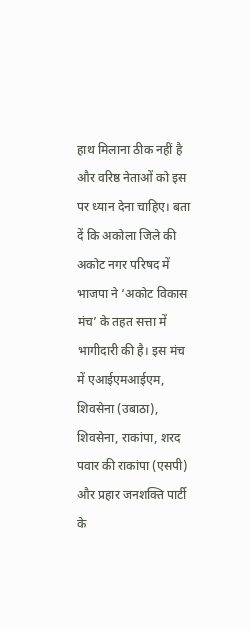हाथ मिलाना ठीक नहीं है और वरिष्ठ नेताओं को इस पर ध्यान देना चाहिए। बता दें कि अकोला जिले की अकोट नगर परिषद में भाजपा ने ‘अकोट विकास मंच’ के तहत सत्ता में भागीदारी की है। इस मंच में एआईएमआईएम, शिवसेना (उबाठा), शिवसेना, राकांपा, शरद पवार की राकांपा (एसपी) और प्रहार जनशक्ति पार्टी के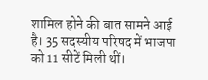शामिल होने की बात सामने आई है। 35 सदस्यीय परिषद में भाजपा को 11 सीटें मिली थीं।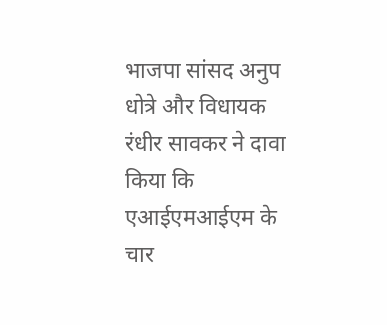भाजपा सांसद अनुप धोत्रे और विधायक रंधीर सावकर ने दावा किया कि एआईएमआईएम के चार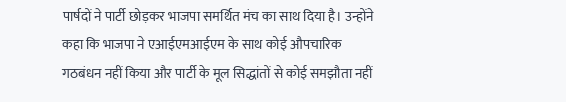पार्षदों ने पार्टी छोड़कर भाजपा समर्थित मंच का साथ दिया है। उन्होंने कहा कि भाजपा ने एआईएमआईएम के साथ कोई औपचारिक गठबंधन नहीं किया और पार्टी के मूल सिद्धांतों से कोई समझौता नहीं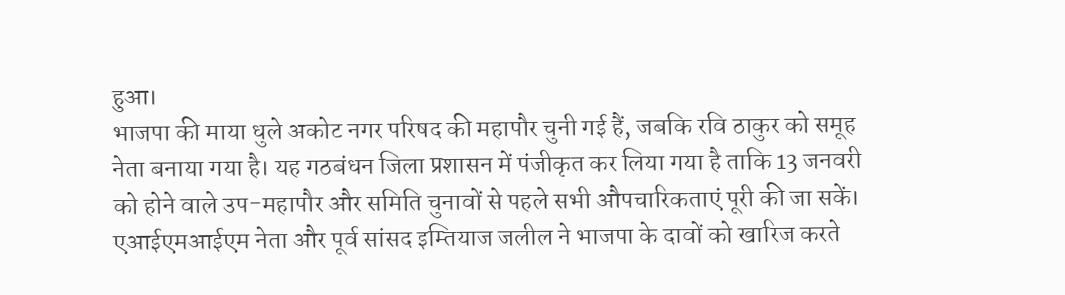हुआ।
भाजपा की माया धुले अकोट नगर परिषद की महापौर चुनी गई हैं, जबकि रवि ठाकुर को समूह नेता बनाया गया है। यह गठबंधन जिला प्रशासन में पंजीकृत कर लिया गया है ताकि 13 जनवरी को होने वाले उप-महापौर और समिति चुनावों से पहले सभी औपचारिकताएं पूरी की जा सकें।
एआईएमआईएम नेता और पूर्व सांसद इम्तियाज जलील ने भाजपा के दावों को खारिज करते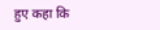हुए कहा कि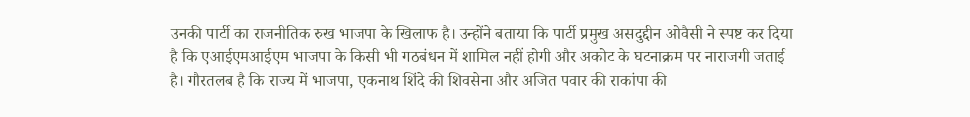उनकी पार्टी का राजनीतिक रुख भाजपा के खिलाफ है। उन्होंने बताया कि पार्टी प्रमुख असदुद्दीन ओवैसी ने स्पष्ट कर दिया है कि एआईएमआईएम भाजपा के किसी भी गठबंधन में शामिल नहीं होगी और अकोट के घटनाक्रम पर नाराजगी जताई है। गौरतलब है कि राज्य में भाजपा, एकनाथ शिंदे की शिवसेना और अजित पवार की राकांपा की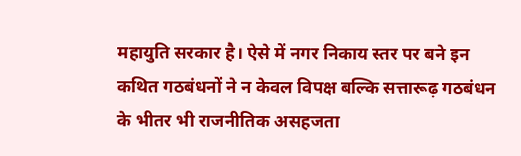महायुति सरकार है। ऐसे में नगर निकाय स्तर पर बने इन कथित गठबंधनों ने न केवल विपक्ष बल्कि सत्तारूढ़ गठबंधन के भीतर भी राजनीतिक असहजता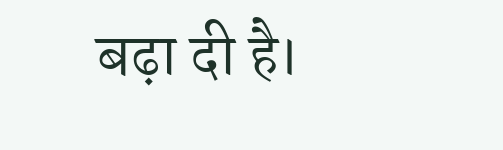बढ़ा दी है।